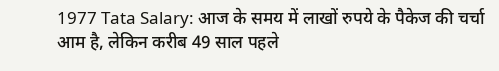1977 Tata Salary: आज के समय में लाखों रुपये के पैकेज की चर्चा आम है, लेकिन करीब 49 साल पहले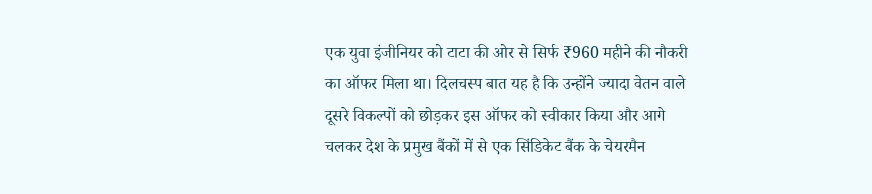एक युवा इंजीनियर को टाटा की ओर से सिर्फ ₹960 महीने की नौकरी का ऑफर मिला था। दिलचस्प बात यह है कि उन्होंने ज्यादा वेतन वाले दूसरे विकल्पों को छोड़कर इस ऑफर को स्वीकार किया और आगे चलकर देश के प्रमुख बैंकों में से एक सिंडिकेट बैंक के चेयरमैन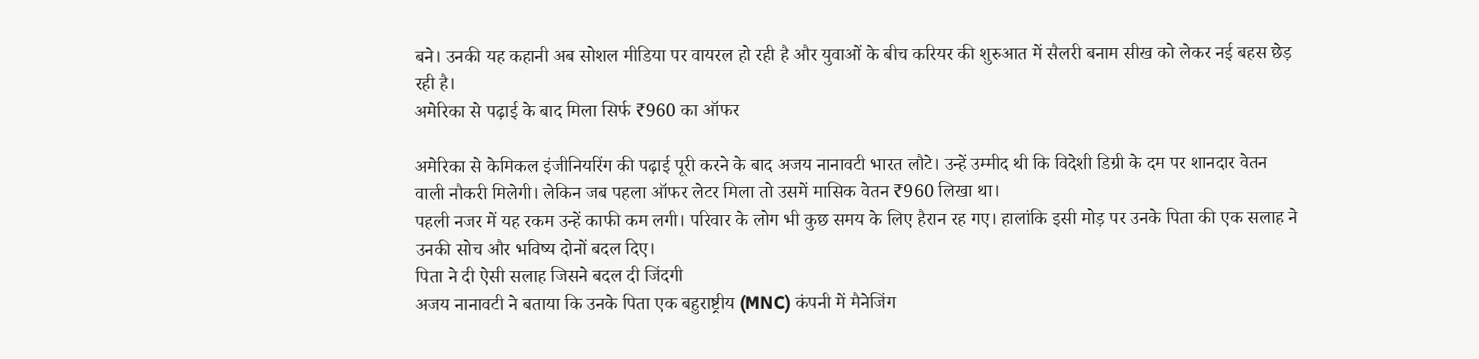बने। उनकी यह कहानी अब सोशल मीडिया पर वायरल हो रही है और युवाओं के बीच करियर की शुरुआत में सैलरी बनाम सीख को लेकर नई बहस छेड़ रही है।
अमेरिका से पढ़ाई के बाद मिला सिर्फ ₹960 का ऑफर

अमेरिका से केमिकल इंजीनियरिंग की पढ़ाई पूरी करने के बाद अजय नानावटी भारत लौटे। उन्हें उम्मीद थी कि विदेशी डिग्री के दम पर शानदार वेतन वाली नौकरी मिलेगी। लेकिन जब पहला ऑफर लेटर मिला तो उसमें मासिक वेतन ₹960 लिखा था।
पहली नजर में यह रकम उन्हें काफी कम लगी। परिवार के लोग भी कुछ समय के लिए हैरान रह गए। हालांकि इसी मोड़ पर उनके पिता की एक सलाह ने उनकी सोच और भविष्य दोनों बदल दिए।
पिता ने दी ऐसी सलाह जिसने बदल दी जिंदगी
अजय नानावटी ने बताया कि उनके पिता एक बहुराष्ट्रीय (MNC) कंपनी में मैनेजिंग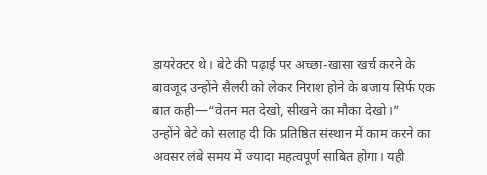डायरेक्टर थे। बेटे की पढ़ाई पर अच्छा-खासा खर्च करने के बावजूद उन्होंने सैलरी को लेकर निराश होने के बजाय सिर्फ एक बात कही—“वेतन मत देखो, सीखने का मौका देखो।”
उन्होंने बेटे को सलाह दी कि प्रतिष्ठित संस्थान में काम करने का अवसर लंबे समय में ज्यादा महत्वपूर्ण साबित होगा। यही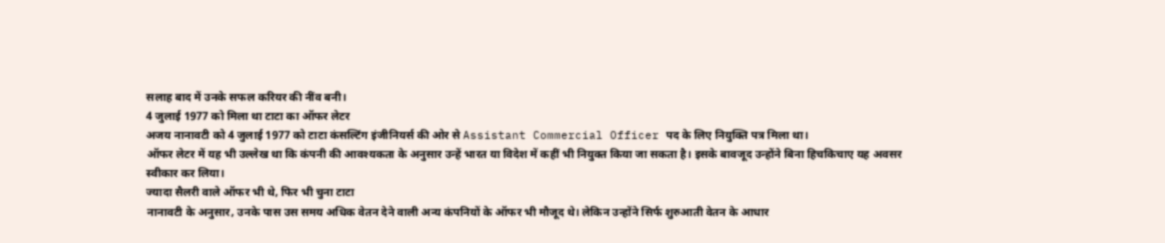सलाह बाद में उनके सफल करियर की नींव बनी।
4 जुलाई 1977 को मिला था टाटा का ऑफर लेटर
अजय नानावटी को 4 जुलाई 1977 को टाटा कंसल्टिंग इंजीनियर्स की ओर से Assistant Commercial Officer पद के लिए नियुक्ति पत्र मिला था।
ऑफर लेटर में यह भी उल्लेख था कि कंपनी की आवश्यकता के अनुसार उन्हें भारत या विदेश में कहीं भी नियुक्त किया जा सकता है। इसके बावजूद उन्होंने बिना हिचकिचाए यह अवसर स्वीकार कर लिया।
ज्यादा सैलरी वाले ऑफर भी थे, फिर भी चुना टाटा
नानावटी के अनुसार, उनके पास उस समय अधिक वेतन देने वाली अन्य कंपनियों के ऑफर भी मौजूद थे। लेकिन उन्होंने सिर्फ शुरुआती वेतन के आधार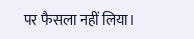पर फैसला नहीं लिया।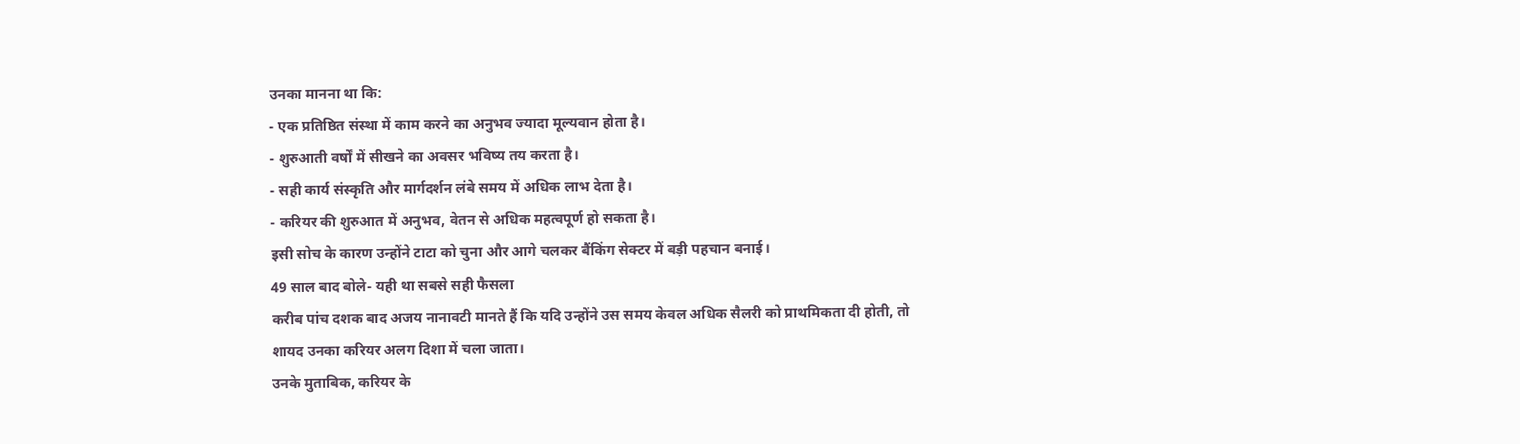उनका मानना था कि:
- एक प्रतिष्ठित संस्था में काम करने का अनुभव ज्यादा मूल्यवान होता है।
- शुरुआती वर्षों में सीखने का अवसर भविष्य तय करता है।
- सही कार्य संस्कृति और मार्गदर्शन लंबे समय में अधिक लाभ देता है।
- करियर की शुरुआत में अनुभव, वेतन से अधिक महत्वपूर्ण हो सकता है।
इसी सोच के कारण उन्होंने टाटा को चुना और आगे चलकर बैंकिंग सेक्टर में बड़ी पहचान बनाई।
49 साल बाद बोले- यही था सबसे सही फैसला
करीब पांच दशक बाद अजय नानावटी मानते हैं कि यदि उन्होंने उस समय केवल अधिक सैलरी को प्राथमिकता दी होती, तो शायद उनका करियर अलग दिशा में चला जाता।
उनके मुताबिक, करियर के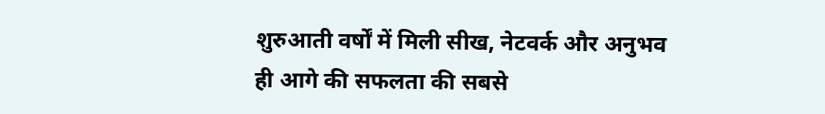शुरुआती वर्षों में मिली सीख, नेटवर्क और अनुभव ही आगे की सफलता की सबसे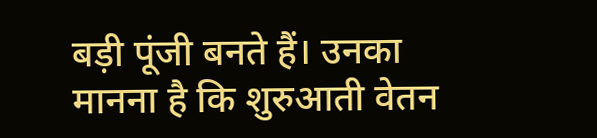बड़ी पूंजी बनते हैं। उनका मानना है कि शुरुआती वेतन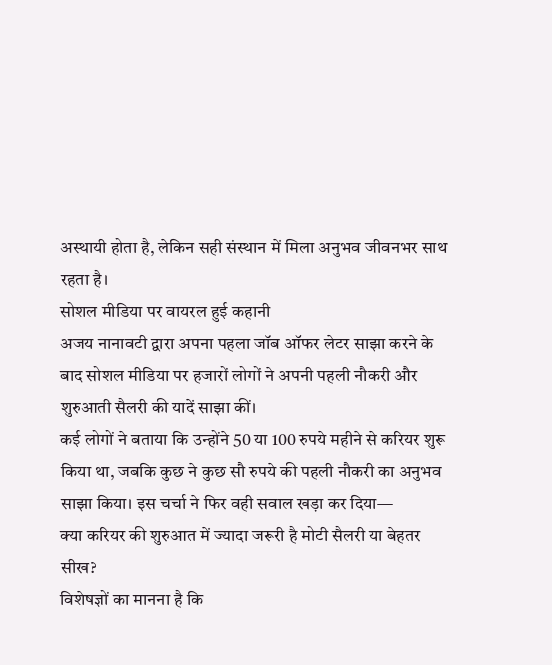अस्थायी होता है, लेकिन सही संस्थान में मिला अनुभव जीवनभर साथ रहता है।
सोशल मीडिया पर वायरल हुई कहानी
अजय नानावटी द्वारा अपना पहला जॉब ऑफर लेटर साझा करने के बाद सोशल मीडिया पर हजारों लोगों ने अपनी पहली नौकरी और शुरुआती सैलरी की यादें साझा कीं।
कई लोगों ने बताया कि उन्होंने 50 या 100 रुपये महीने से करियर शुरू किया था, जबकि कुछ ने कुछ सौ रुपये की पहली नौकरी का अनुभव साझा किया। इस चर्चा ने फिर वही सवाल खड़ा कर दिया—
क्या करियर की शुरुआत में ज्यादा जरूरी है मोटी सैलरी या बेहतर सीख?
विशेषज्ञों का मानना है कि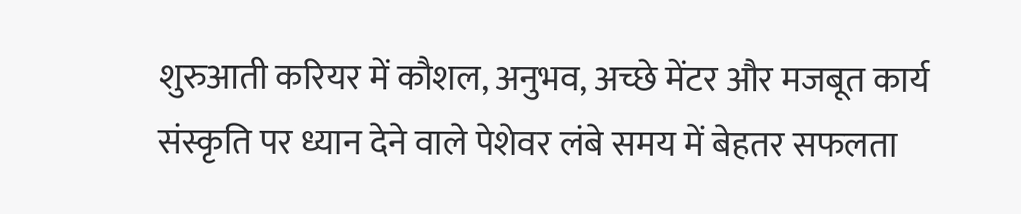शुरुआती करियर में कौशल, अनुभव, अच्छे मेंटर और मजबूत कार्य संस्कृति पर ध्यान देने वाले पेशेवर लंबे समय में बेहतर सफलता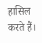हासिल करते हैं।